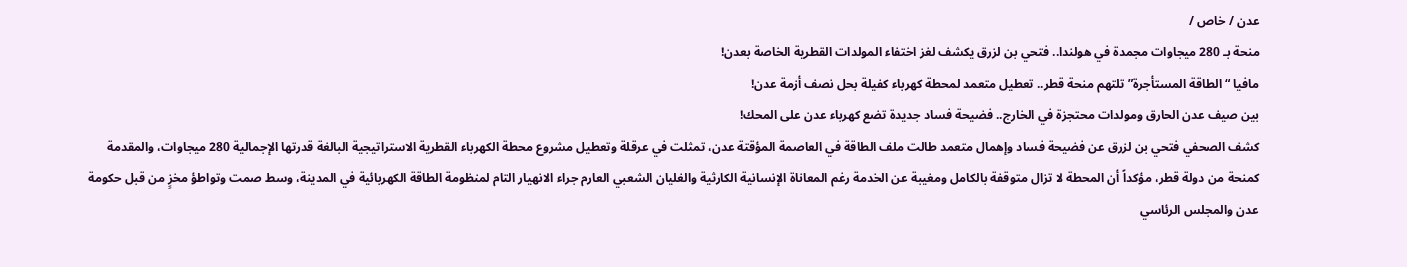عدن / خاص /
منحة بـ 280 ميجاوات مجمدة في هولندا.. فتحي بن لزرق يكشف لغز اختفاء المولدات القطرية الخاصة بعدن!
مافيا “الطاقة المستأجرة” تلتهم منحة قطر.. تعطيل متعمد لمحطة كهرباء كفيلة بحل نصف أزمة عدن!
بين صيف عدن الحارق ومولدات محتجزة في الخارج.. فضيحة فساد جديدة تضع كهرباء عدن على المحك!
كشف الصحفي فتحي بن لزرق عن فضيحة فساد وإهمال متعمد طالت ملف الطاقة في العاصمة المؤقتة عدن، تمثلت في عرقلة وتعطيل مشروع محطة الكهرباء القطرية الاستراتيجية البالغة قدرتها الإجمالية 280 ميجاوات، والمقدمة كمنحة من دولة قطر، مؤكداً أن المحطة لا تزال متوقفة بالكامل ومغيبة عن الخدمة رغم المعاناة الإنسانية الكارثية والغليان الشعبي العارم جراء الانهيار التام لمنظومة الطاقة الكهربائية في المدينة، وسط صمت وتواطؤ مخزٍ من قبل حكومة عدن والمجلس الرئاسي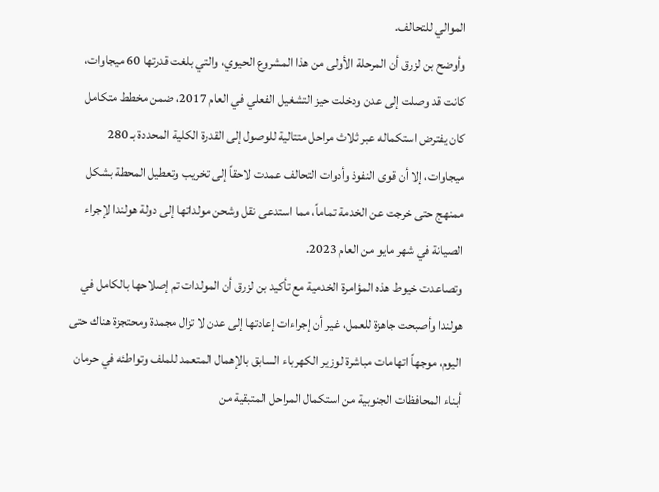الموالي للتحالف.
وأوضح بن لزرق أن المرحلة الأولى من هذا المشروع الحيوي، والتي بلغت قدرتها 60 ميجاوات، كانت قد وصلت إلى عدن ودخلت حيز التشغيل الفعلي في العام 2017، ضمن مخطط متكامل كان يفترض استكماله عبر ثلاث مراحل متتالية للوصول إلى القدرة الكلية المحددة بـ 280 ميجاوات، إلا أن قوى النفوذ وأدوات التحالف عمدت لاحقاً إلى تخريب وتعطيل المحطة بشكل ممنهج حتى خرجت عن الخدمة تماماً، مما استدعى نقل وشحن مولداتها إلى دولة هولندا لإجراء الصيانة في شهر مايو من العام 2023.
وتصاعدت خيوط هذه المؤامرة الخدمية مع تأكيد بن لزرق أن المولدات تم إصلاحها بالكامل في هولندا وأصبحت جاهزة للعمل، غير أن إجراءات إعادتها إلى عدن لا تزال مجمدة ومحتجزة هناك حتى اليوم، موجهاً اتهامات مباشرة لوزير الكهرباء السابق بالإهمال المتعمد للملف وتواطئه في حرمان أبناء المحافظات الجنوبية من استكمال المراحل المتبقية من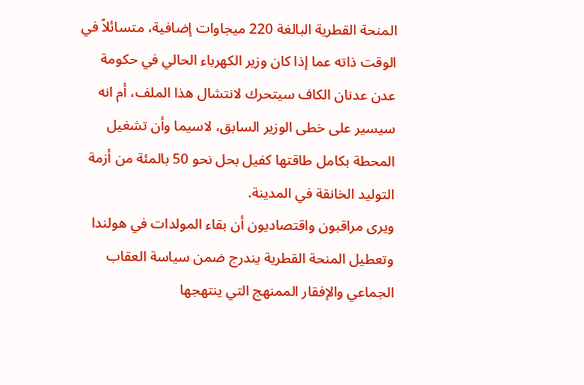المنحة القطرية البالغة 220 ميجاوات إضافية، متسائلاً في الوقت ذاته عما إذا كان وزير الكهرباء الحالي في حكومة عدن عدنان الكاف سيتحرك لانتشال هذا الملف، أم انه سيسير على خطى الوزير السابق، لاسيما وأن تشغيل المحطة بكامل طاقتها كفيل بحل نحو 50 بالمئة من أزمة التوليد الخانقة في المدينة.
ويرى مراقبون واقتصاديون أن بقاء المولدات في هولندا وتعطيل المنحة القطرية يندرج ضمن سياسة العقاب الجماعي والإفقار الممنهج التي ينتهجها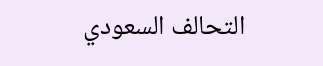التحالف السعودي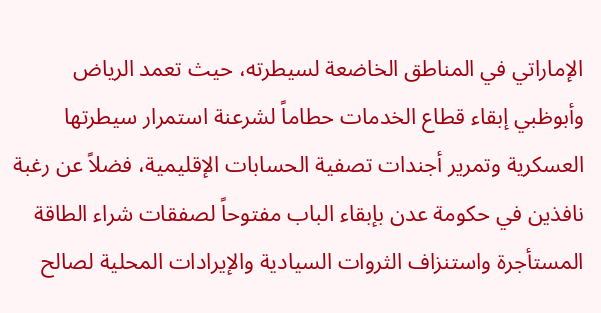الإماراتي في المناطق الخاضعة لسيطرته، حيث تعمد الرياض وأبوظبي إبقاء قطاع الخدمات حطاماً لشرعنة استمرار سيطرتها العسكرية وتمرير أجندات تصفية الحسابات الإقليمية، فضلاً عن رغبة نافذين في حكومة عدن بإبقاء الباب مفتوحاً لصفقات شراء الطاقة المستأجرة واستنزاف الثروات السيادية والإيرادات المحلية لصالح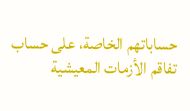حساباتهم الخاصة، على حساب تفاقم الأزمات المعيشية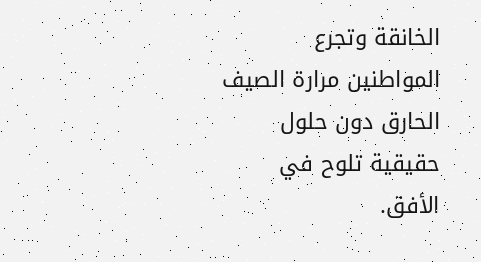الخانقة وتجرع المواطنين مرارة الصيف الحارق دون حلول حقيقية تلوح في الأفق.